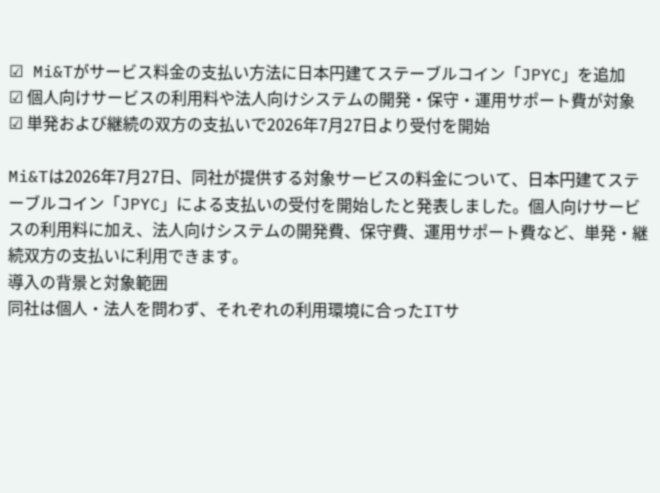☑ Mi&Tがサービス料金の支払い方法に日本円建てステーブルコイン「JPYC」を追加
☑ 個人向けサービスの利用料や法人向けシステムの開発・保守・運用サポート費が対象
☑ 単発および継続の双方の支払いで2026年7月27日より受付を開始

Mi&Tは2026年7月27日、同社が提供する対象サービスの料金について、日本円建てステーブルコイン「JPYC」による支払いの受付を開始したと発表しました。個人向けサービスの利用料に加え、法人向けシステムの開発費、保守費、運用サポート費など、単発・継続双方の支払いに利用できます。
導入の背景と対象範囲
同社は個人・法人を問わず、それぞれの利用環境に合ったITサ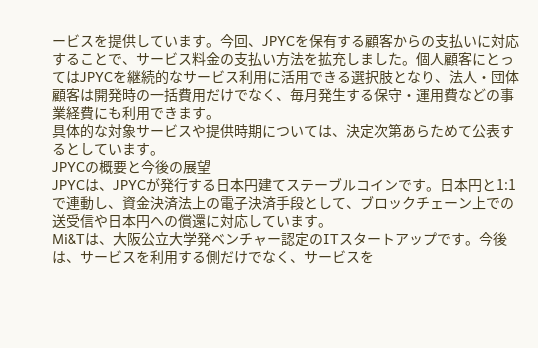ービスを提供しています。今回、JPYCを保有する顧客からの支払いに対応することで、サービス料金の支払い方法を拡充しました。個人顧客にとってはJPYCを継続的なサービス利用に活用できる選択肢となり、法人・団体顧客は開発時の一括費用だけでなく、毎月発生する保守・運用費などの事業経費にも利用できます。
具体的な対象サービスや提供時期については、決定次第あらためて公表するとしています。
JPYCの概要と今後の展望
JPYCは、JPYCが発行する日本円建てステーブルコインです。日本円と1:1で連動し、資金決済法上の電子決済手段として、ブロックチェーン上での送受信や日本円への償還に対応しています。
Mi&Tは、大阪公立大学発ベンチャー認定のITスタートアップです。今後は、サービスを利用する側だけでなく、サービスを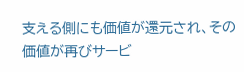支える側にも価値が還元され、その価値が再びサービ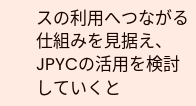スの利用へつながる仕組みを見据え、JPYCの活用を検討していくと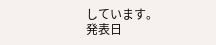しています。
発表日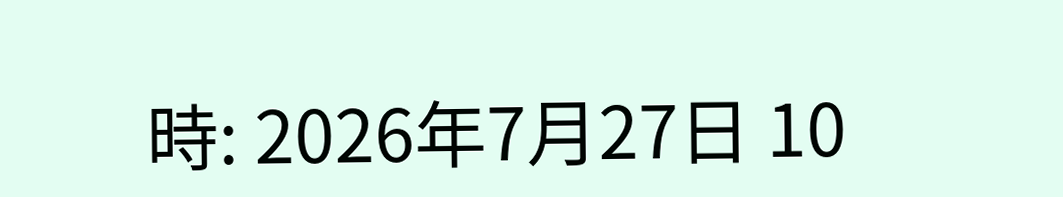時: 2026年7月27日 10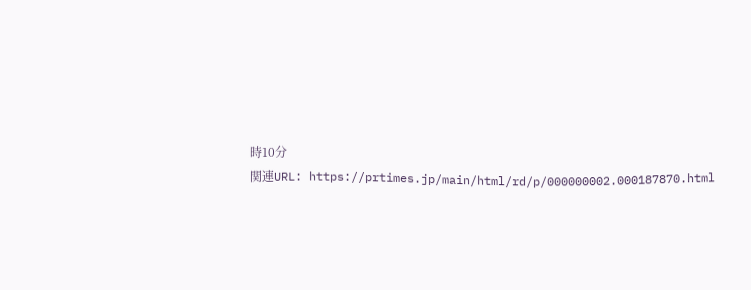時10分
関連URL: https://prtimes.jp/main/html/rd/p/000000002.000187870.html